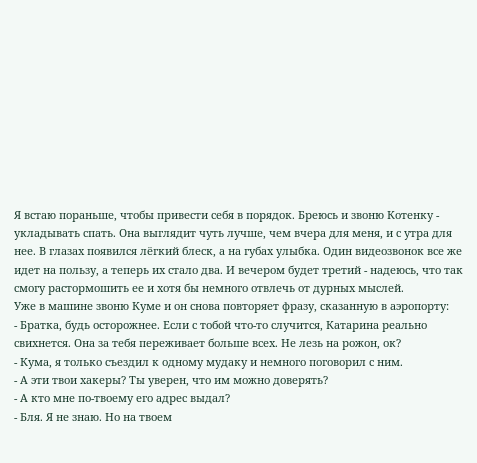Я встаю пораньше, чтобы привести себя в порядок. Бреюсь и звоню Котенку - укладывать спать. Она выглядит чуть лучше, чем вчера для меня, и с утра для нее. В глазах появился лёгкий блеск, а на губах улыбка. Один видеозвонок все же идет на пользу, а теперь их стало два. И вечером будет третий - надеюсь, что так смогу растормошить ее и хотя бы немного отвлечь от дурных мыслей.
Уже в машине звоню Куме и он снова повторяет фразу, сказанную в аэропорту:
- Братка, будь осторожнее. Если с тобой что-то случится, Катарина реально свихнется. Она за тебя переживает больше всех. Не лезь на рожон, ок?
- Кума, я только съездил к одному мудаку и немного поговорил с ним.
- А эти твои хакеры? Ты уверен, что им можно доверять?
- А кто мне по-твоему его адрес выдал?
- Бля. Я не знаю. Но на твоем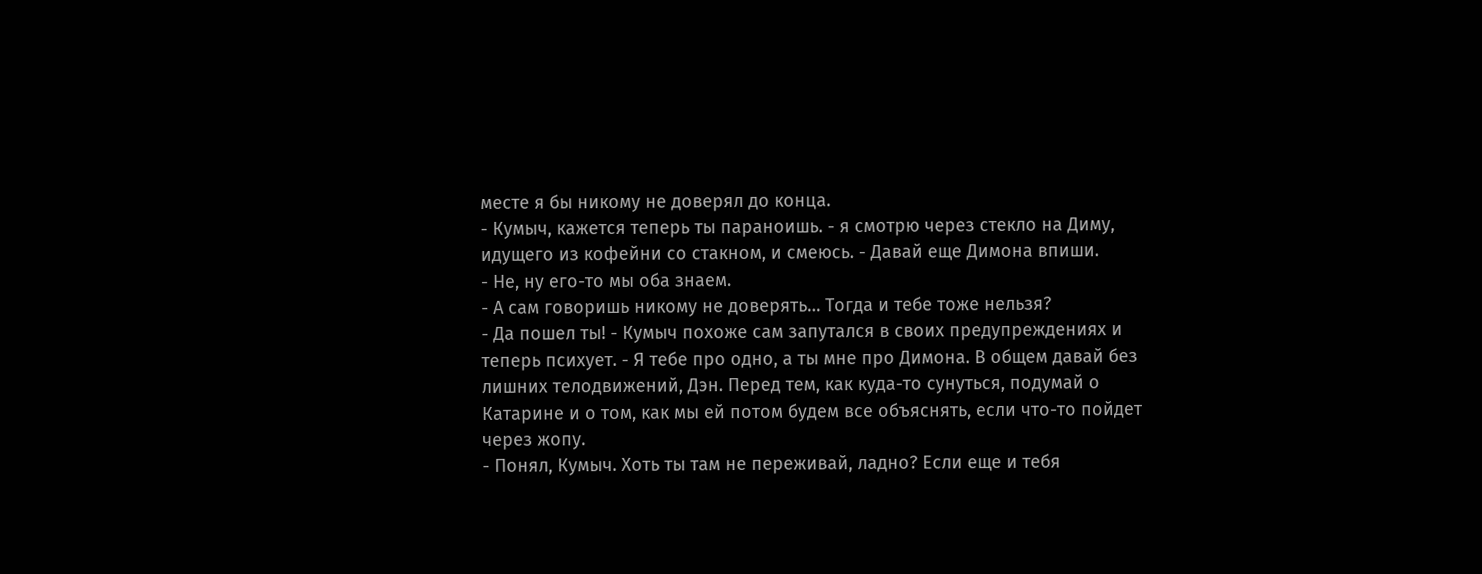месте я бы никому не доверял до конца.
- Кумыч, кажется теперь ты параноишь. - я смотрю через стекло на Диму, идущего из кофейни со стакном, и смеюсь. - Давай еще Димона впиши.
- Не, ну его-то мы оба знаем.
- А сам говоришь никому не доверять… Тогда и тебе тоже нельзя?
- Да пошел ты! - Кумыч похоже сам запутался в своих предупреждениях и теперь психует. - Я тебе про одно, а ты мне про Димона. В общем давай без лишних телодвижений, Дэн. Перед тем, как куда-то сунуться, подумай о Катарине и о том, как мы ей потом будем все объяснять, если что-то пойдет через жопу.
- Понял, Кумыч. Хоть ты там не переживай, ладно? Если еще и тебя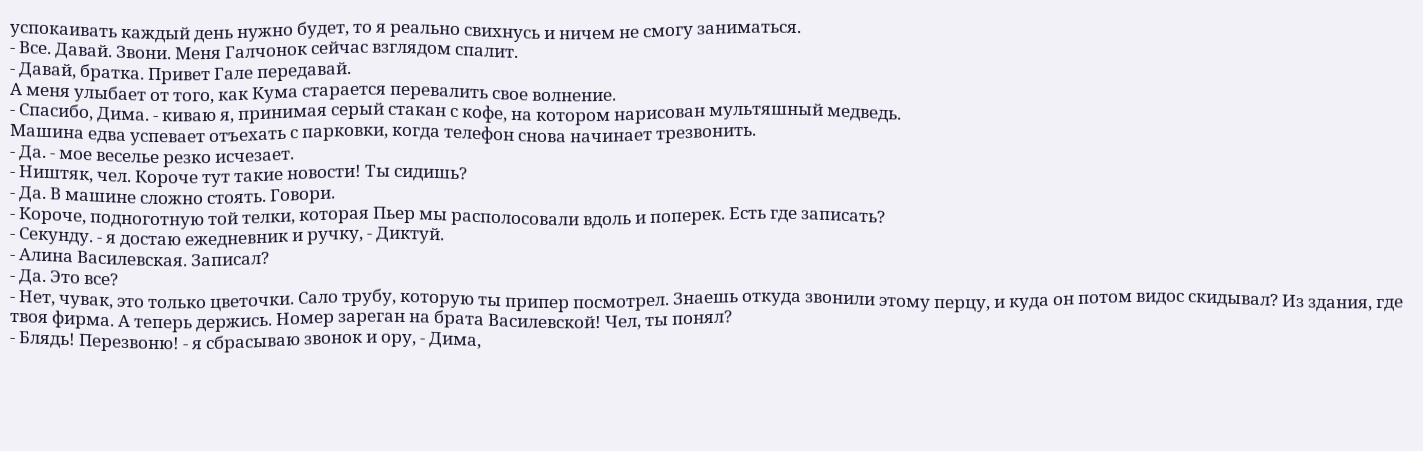успокаивать каждый день нужно будет, то я реально свихнусь и ничем не смогу заниматься.
- Все. Давай. Звони. Меня Галчонок сейчас взглядом спалит.
- Давай, братка. Привет Гале передавай.
А меня улыбает от того, как Кума старается перевалить свое волнение.
- Спасибо, Дима. - киваю я, принимая серый стакан с кофе, на котором нарисован мультяшный медведь.
Машина едва успевает отъехать с парковки, когда телефон снова начинает трезвонить.
- Да. - мое веселье резко исчезает.
- Ништяк, чел. Короче тут такие новости! Ты сидишь?
- Да. В машине сложно стоять. Говори.
- Короче, подноготную той телки, которая Пьер мы располосовали вдоль и поперек. Есть где записать?
- Секунду. - я достаю ежедневник и ручку, - Диктуй.
- Алина Василевская. Записал?
- Да. Это все?
- Нет, чувак, это только цветочки. Сало трубу, которую ты припер посмотрел. Знаешь откуда звонили этому перцу, и куда он потом видос скидывал? Из здания, где твоя фирма. А теперь держись. Номер зареган на брата Василевской! Чел, ты понял?
- Блядь! Перезвоню! - я сбрасываю звонок и ору, - Дима,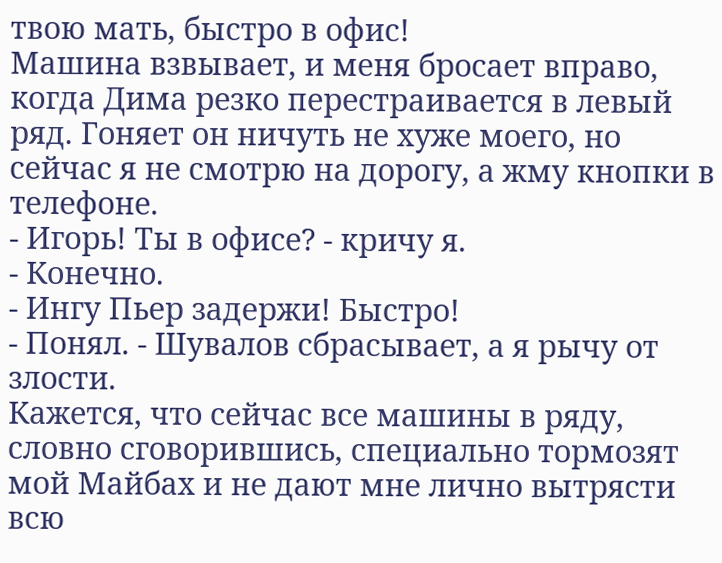твою мать, быстро в офис!
Машина взвывает, и меня бросает вправо, когда Дима резко перестраивается в левый ряд. Гоняет он ничуть не хуже моего, но сейчас я не смотрю на дорогу, а жму кнопки в телефоне.
- Игорь! Ты в офисе? - кричу я.
- Конечно.
- Ингу Пьер задержи! Быстро!
- Понял. - Шувалов сбрасывает, а я рычу от злости.
Кажется, что сейчас все машины в ряду, словно сговорившись, специально тормозят мой Майбах и не дают мне лично вытрясти всю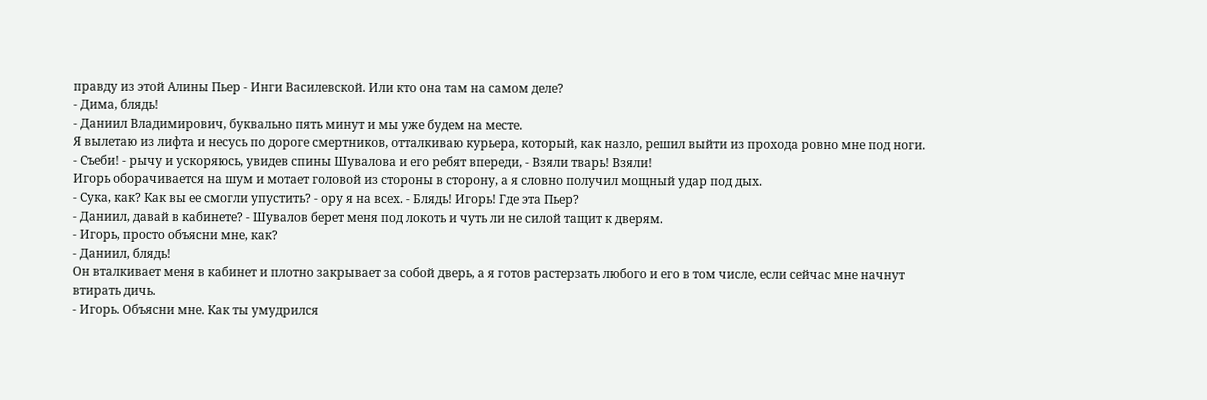правду из этой Алины Пьер - Инги Василевской. Или кто она там на самом деле?
- Дима, блядь!
- Даниил Владимирович, буквально пять минут и мы уже будем на месте.
Я вылетаю из лифта и несусь по дороге смертников, отталкиваю курьера, который, как назло, решил выйти из прохода ровно мне под ноги.
- Съеби! - рычу и ускоряюсь, увидев спины Шувалова и его ребят впереди, - Взяли тварь! Взяли!
Игорь оборачивается на шум и мотает головой из стороны в сторону, а я словно получил мощный удар под дых.
- Сука, как? Как вы ее смогли упустить? - ору я на всех. - Блядь! Игорь! Где эта Пьер?
- Даниил, давай в кабинете? - Шувалов берет меня под локоть и чуть ли не силой тащит к дверям.
- Игорь, просто объясни мне, как?
- Даниил, блядь!
Он вталкивает меня в кабинет и плотно закрывает за собой дверь, а я готов растерзать любого и его в том числе, если сейчас мне начнут втирать дичь.
- Игорь. Объясни мне. Как ты умудрился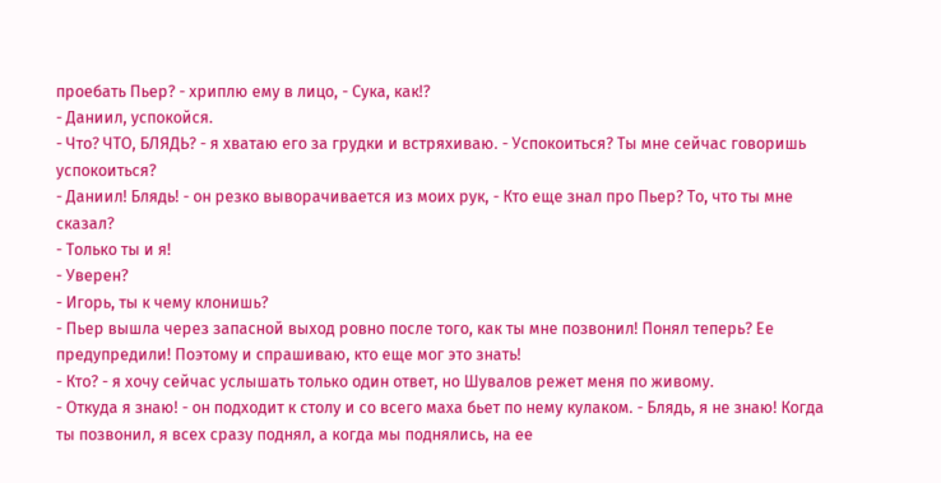проебать Пьер? - хриплю ему в лицо, - Сука, как!?
- Даниил, успокойся.
- Что? ЧТО, БЛЯДЬ? - я хватаю его за грудки и встряхиваю. - Успокоиться? Ты мне сейчас говоришь успокоиться?
- Даниил! Блядь! - он резко выворачивается из моих рук, - Кто еще знал про Пьер? То, что ты мне сказал?
- Только ты и я!
- Уверен?
- Игорь, ты к чему клонишь?
- Пьер вышла через запасной выход ровно после того, как ты мне позвонил! Понял теперь? Ее предупредили! Поэтому и спрашиваю, кто еще мог это знать!
- Кто? - я хочу сейчас услышать только один ответ, но Шувалов режет меня по живому.
- Откуда я знаю! - он подходит к столу и со всего маха бьет по нему кулаком. - Блядь, я не знаю! Когда ты позвонил, я всех сразу поднял, а когда мы поднялись, на ее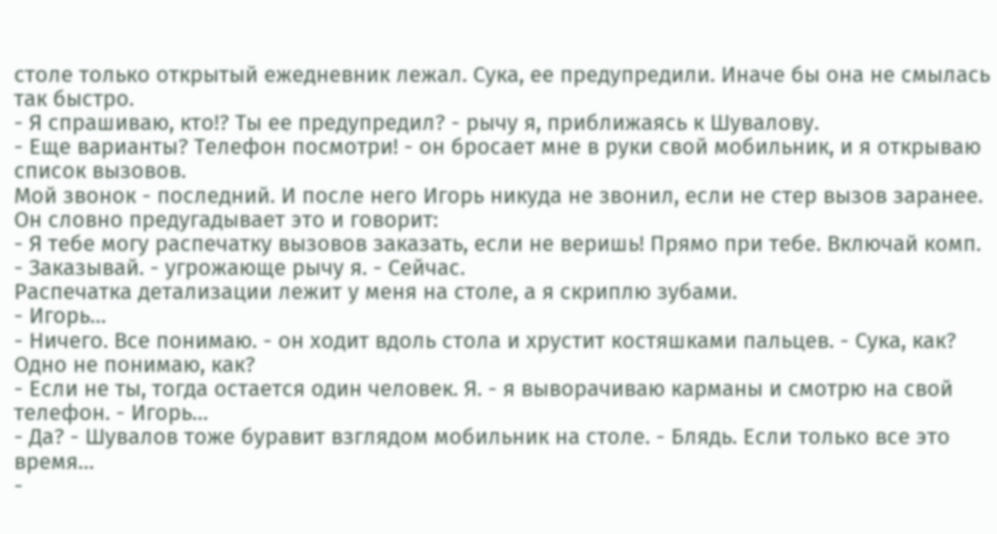столе только открытый ежедневник лежал. Сука, ее предупредили. Иначе бы она не смылась так быстро.
- Я спрашиваю, кто!? Ты ее предупредил? - рычу я, приближаясь к Шувалову.
- Еще варианты? Телефон посмотри! - он бросает мне в руки свой мобильник, и я открываю список вызовов.
Мой звонок - последний. И после него Игорь никуда не звонил, если не стер вызов заранее. Он словно предугадывает это и говорит:
- Я тебе могу распечатку вызовов заказать, если не веришь! Прямо при тебе. Включай комп.
- Заказывай. - угрожающе рычу я. - Сейчас.
Распечатка детализации лежит у меня на столе, а я скриплю зубами.
- Игорь…
- Ничего. Все понимаю. - он ходит вдоль стола и хрустит костяшками пальцев. - Сука, как? Одно не понимаю, как?
- Если не ты, тогда остается один человек. Я. - я выворачиваю карманы и смотрю на свой телефон. - Игорь…
- Да? - Шувалов тоже буравит взглядом мобильник на столе. - Блядь. Если только все это время…
-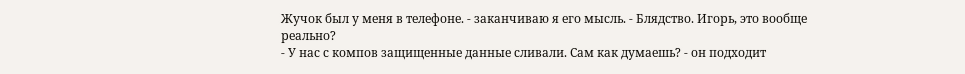Жучок был у меня в телефоне. - заканчиваю я его мысль. - Блядство. Игорь, это вообще реально?
- У нас с компов защищенные данные сливали. Сам как думаешь? - он подходит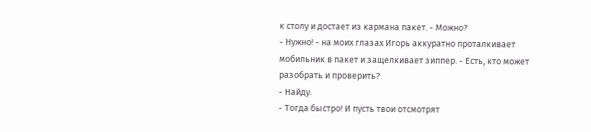к столу и достает из кармана пакет. - Можно?
- Нужно! - на моих глазах Игорь аккуратно проталкивает мобильник в пакет и защелкивает зиппер. - Есть, кто может разобрать и проверить?
- Найду.
- Тогда быстро! И пусть твои отсмотрят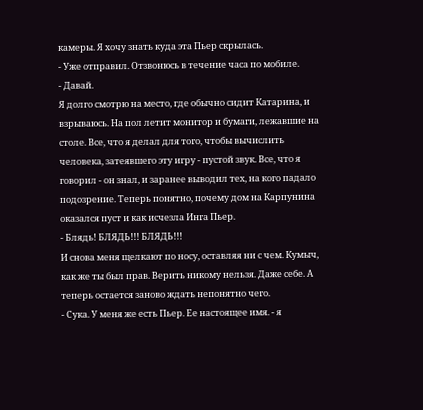камеры. Я хочу знать куда эта Пьер скрылась.
- Уже отправил. Отзвонюсь в течение часа по мобиле.
- Давай.
Я долго смотрю на место, где обычно сидит Катарина, и взрываюсь. На пол летит монитор и бумаги, лежавшие на столе. Все, что я делал для того, чтобы вычислить человека, затеявшего эту игру - пустой звук. Все, что я говорил - он знал, и заранее выводил тех, на кого падало подозрение. Теперь понятно, почему дом на Карпунина оказался пуст и как исчезла Инга Пьер.
- Блядь! БЛЯДЬ!!! БЛЯДЬ!!!
И снова меня щелкают по носу, оставляя ни с чем. Кумыч, как же ты был прав. Верить никому нельзя. Даже себе. А теперь остается заново ждать непонятно чего.
- Сука. У меня же есть Пьер. Ее настоящее имя. - я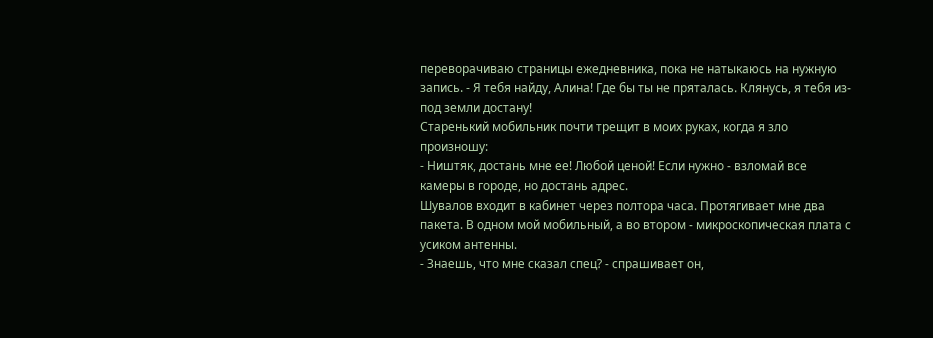переворачиваю страницы ежедневника, пока не натыкаюсь на нужную запись. - Я тебя найду, Алина! Где бы ты не пряталась. Клянусь, я тебя из-под земли достану!
Старенький мобильник почти трещит в моих руках, когда я зло произношу:
- Ништяк, достань мне ее! Любой ценой! Если нужно - взломай все камеры в городе, но достань адрес.
Шувалов входит в кабинет через полтора часа. Протягивает мне два пакета. В одном мой мобильный, а во втором - микроскопическая плата с усиком антенны.
- Знаешь, что мне сказал спец? - спрашивает он,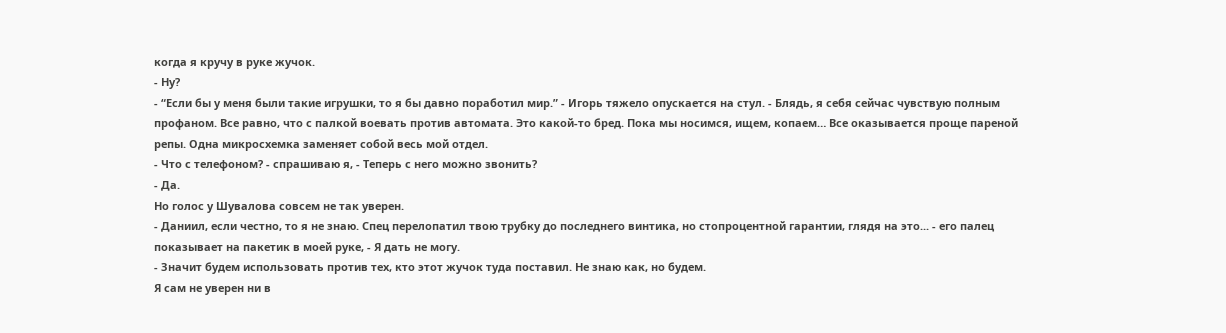когда я кручу в руке жучок.
- Ну?
- “Если бы у меня были такие игрушки, то я бы давно поработил мир.” - Игорь тяжело опускается на стул. - Блядь, я себя сейчас чувствую полным профаном. Все равно, что с палкой воевать против автомата. Это какой-то бред. Пока мы носимся, ищем, копаем… Все оказывается проще пареной репы. Одна микросхемка заменяет собой весь мой отдел.
- Что с телефоном? - спрашиваю я, - Теперь с него можно звонить?
- Да.
Но голос у Шувалова совсем не так уверен.
- Даниил, если честно, то я не знаю. Спец перелопатил твою трубку до последнего винтика, но стопроцентной гарантии, глядя на это... - его палец показывает на пакетик в моей руке, - Я дать не могу.
- Значит будем использовать против тех, кто этот жучок туда поставил. Не знаю как, но будем.
Я сам не уверен ни в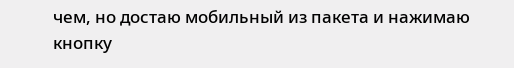чем, но достаю мобильный из пакета и нажимаю кнопку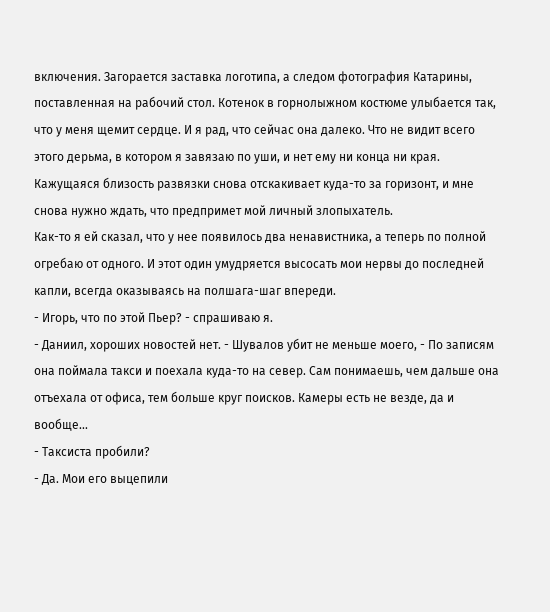включения. Загорается заставка логотипа, а следом фотография Катарины, поставленная на рабочий стол. Котенок в горнолыжном костюме улыбается так, что у меня щемит сердце. И я рад, что сейчас она далеко. Что не видит всего этого дерьма, в котором я завязаю по уши, и нет ему ни конца ни края. Кажущаяся близость развязки снова отскакивает куда-то за горизонт, и мне снова нужно ждать, что предпримет мой личный злопыхатель.
Как-то я ей сказал, что у нее появилось два ненавистника, а теперь по полной огребаю от одного. И этот один умудряется высосать мои нервы до последней капли, всегда оказываясь на полшага-шаг впереди.
- Игорь, что по этой Пьер? - спрашиваю я.
- Даниил, хороших новостей нет. - Шувалов убит не меньше моего, - По записям она поймала такси и поехала куда-то на север. Сам понимаешь, чем дальше она отъехала от офиса, тем больше круг поисков. Камеры есть не везде, да и вообще...
- Таксиста пробили?
- Да. Мои его выцепили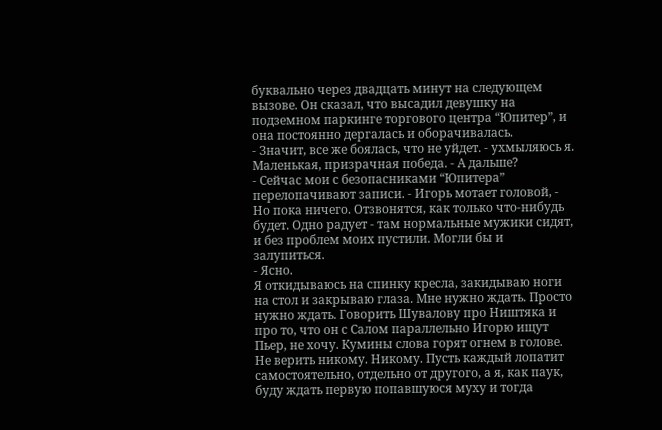буквально через двадцать минут на следующем вызове. Он сказал, что высадил девушку на подземном паркинге торгового центра “Юпитер”, и она постоянно дергалась и оборачивалась.
- Значит, все же боялась, что не уйдет. - ухмыляюсь я. Маленькая, призрачная победа. - А дальше?
- Сейчас мои с безопасниками “Юпитера” перелопачивают записи. - Игорь мотает головой, - Но пока ничего. Отзвонятся, как только что-нибудь будет. Одно радует - там нормальные мужики сидят, и без проблем моих пустили. Могли бы и залупиться.
- Ясно.
Я откидываюсь на спинку кресла, закидываю ноги на стол и закрываю глаза. Мне нужно ждать. Просто нужно ждать. Говорить Шувалову про Ништяка и про то, что он с Салом параллельно Игорю ищут Пьер, не хочу. Кумины слова горят огнем в голове. Не верить никому. Никому. Пусть каждый лопатит самостоятельно, отдельно от другого, а я, как паук, буду ждать первую попавшуюся муху и тогда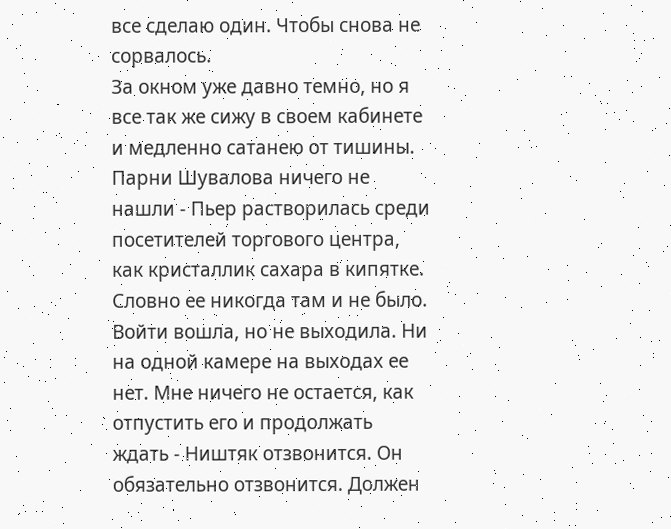все сделаю один. Чтобы снова не сорвалось.
За окном уже давно темно, но я все так же сижу в своем кабинете и медленно сатанею от тишины. Парни Шувалова ничего не нашли - Пьер растворилась среди посетителей торгового центра, как кристаллик сахара в кипятке. Словно ее никогда там и не было. Войти вошла, но не выходила. Ни на одной камере на выходах ее нет. Мне ничего не остается, как отпустить его и продолжать ждать - Ништяк отзвонится. Он обязательно отзвонится. Должен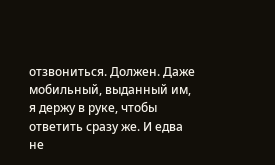отзвониться. Должен. Даже мобильный, выданный им, я держу в руке, чтобы ответить сразу же. И едва не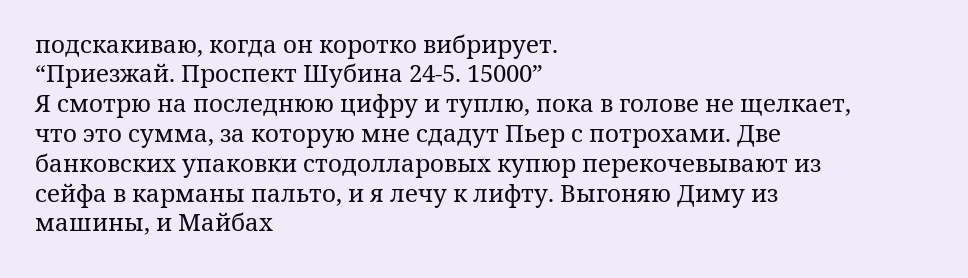подскакиваю, когда он коротко вибрирует.
“Приезжай. Проспект Шубина 24-5. 15000”
Я смотрю на последнюю цифру и туплю, пока в голове не щелкает, что это сумма, за которую мне сдадут Пьер с потрохами. Две банковских упаковки стодолларовых купюр перекочевывают из сейфа в карманы пальто, и я лечу к лифту. Выгоняю Диму из машины, и Майбах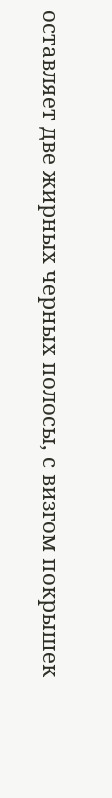оставляет две жирных черных полосы, с визгом покрышек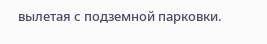вылетая с подземной парковки.